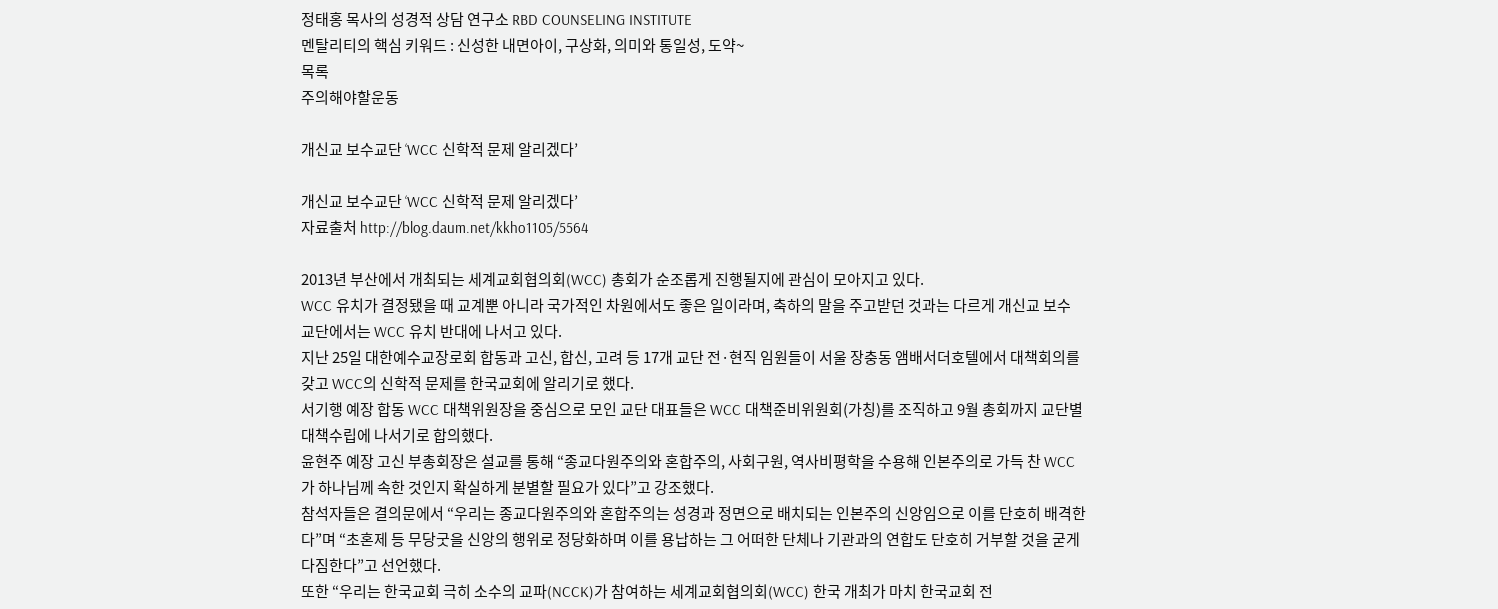정태홍 목사의 성경적 상담 연구소 RBD COUNSELING INSTITUTE
멘탈리티의 핵심 키워드 : 신성한 내면아이, 구상화, 의미와 통일성, 도약~
목록
주의해야할운동

개신교 보수교단 ‘WCC 신학적 문제 알리겠다’

개신교 보수교단 ‘WCC 신학적 문제 알리겠다’
자료출처 http://blog.daum.net/kkho1105/5564

2013년 부산에서 개최되는 세계교회협의회(WCC) 총회가 순조롭게 진행될지에 관심이 모아지고 있다.
WCC 유치가 결정됐을 때 교계뿐 아니라 국가적인 차원에서도 좋은 일이라며, 축하의 말을 주고받던 것과는 다르게 개신교 보수 교단에서는 WCC 유치 반대에 나서고 있다.
지난 25일 대한예수교장로회 합동과 고신, 합신, 고려 등 17개 교단 전·현직 임원들이 서울 장충동 앰배서더호텔에서 대책회의를 갖고 WCC의 신학적 문제를 한국교회에 알리기로 했다.
서기행 예장 합동 WCC 대책위원장을 중심으로 모인 교단 대표들은 WCC 대책준비위원회(가칭)를 조직하고 9월 총회까지 교단별 대책수립에 나서기로 합의했다.
윤현주 예장 고신 부총회장은 설교를 통해 “종교다원주의와 혼합주의, 사회구원, 역사비평학을 수용해 인본주의로 가득 찬 WCC가 하나님께 속한 것인지 확실하게 분별할 필요가 있다”고 강조했다.
참석자들은 결의문에서 “우리는 종교다원주의와 혼합주의는 성경과 정면으로 배치되는 인본주의 신앙임으로 이를 단호히 배격한다”며 “초혼제 등 무당굿을 신앙의 행위로 정당화하며 이를 용납하는 그 어떠한 단체나 기관과의 연합도 단호히 거부할 것을 굳게 다짐한다”고 선언했다.
또한 “우리는 한국교회 극히 소수의 교파(NCCK)가 참여하는 세계교회협의회(WCC) 한국 개최가 마치 한국교회 전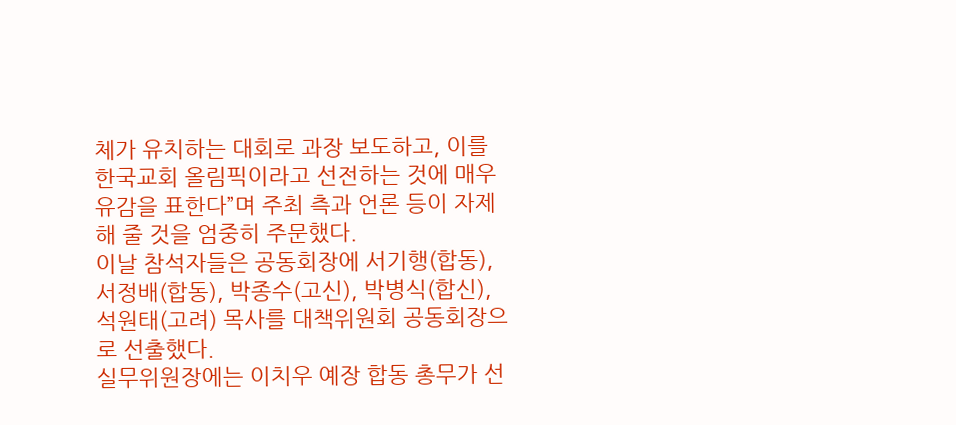체가 유치하는 대회로 과장 보도하고, 이를 한국교회 올림픽이라고 선전하는 것에 매우 유감을 표한다”며 주최 측과 언론 등이 자제해 줄 것을 엄중히 주문했다.
이날 참석자들은 공동회장에 서기행(합동), 서정배(합동), 박종수(고신), 박병식(합신), 석원태(고려) 목사를 대책위원회 공동회장으로 선출했다.
실무위원장에는 이치우 예장 합동 총무가 선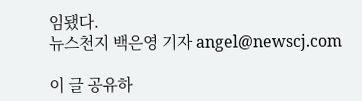임됐다.
뉴스천지 백은영 기자 angel@newscj.com

이 글 공유하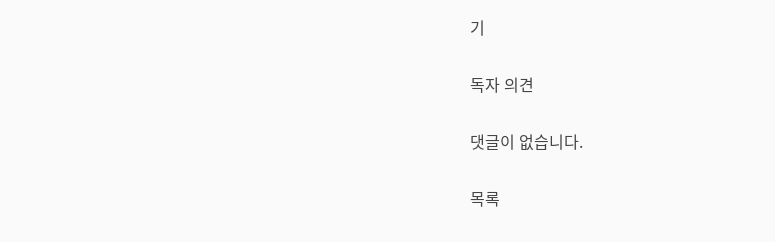기

독자 의견

댓글이 없습니다.

목록